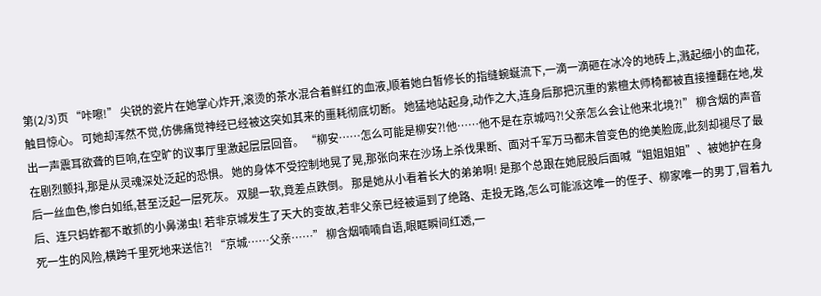第(2/3)页 “咔嚓!” 尖锐的瓷片在她掌心炸开,滚烫的茶水混合着鲜红的血液,顺着她白皙修长的指缝蜿蜒流下,一滴一滴砸在冰冷的地砖上,溅起细小的血花,触目惊心。 可她却浑然不觉,仿佛痛觉神经已经被这突如其来的噩耗彻底切断。 她猛地站起身,动作之大,连身后那把沉重的紫檀太师椅都被直接撞翻在地,发出一声震耳欲聋的巨响,在空旷的议事厅里激起层层回音。 “柳安……怎么可能是柳安?!他……他不是在京城吗?!父亲怎么会让他来北境?!” 柳含烟的声音在剧烈颤抖,那是从灵魂深处泛起的恐惧。 她的身体不受控制地晃了晃,那张向来在沙场上杀伐果断、面对千军万马都未曾变色的绝美脸庞,此刻却褪尽了最后一丝血色,惨白如纸,甚至泛起一层死灰。 双腿一软,竟差点跌倒。 那是她从小看着长大的弟弟啊! 是那个总跟在她屁股后面喊“姐姐姐姐”、被她护在身后、连只蚂蚱都不敢抓的小鼻涕虫! 若非京城发生了天大的变故,若非父亲已经被逼到了绝路、走投无路,怎么可能派这唯一的侄子、柳家唯一的男丁,冒着九死一生的风险,横跨千里死地来送信?! “京城……父亲……” 柳含烟喃喃自语,眼眶瞬间红透,一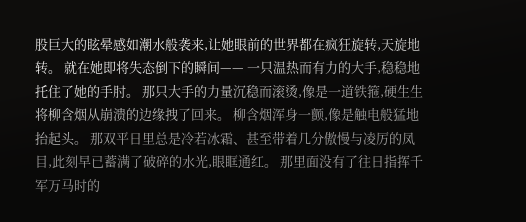股巨大的眩晕感如潮水般袭来,让她眼前的世界都在疯狂旋转,天旋地转。 就在她即将失态倒下的瞬间—— 一只温热而有力的大手,稳稳地托住了她的手肘。 那只大手的力量沉稳而滚烫,像是一道铁箍,硬生生将柳含烟从崩溃的边缘拽了回来。 柳含烟浑身一颤,像是触电般猛地抬起头。 那双平日里总是冷若冰霜、甚至带着几分傲慢与凌厉的凤目,此刻早已蓄满了破碎的水光,眼眶通红。 那里面没有了往日指挥千军万马时的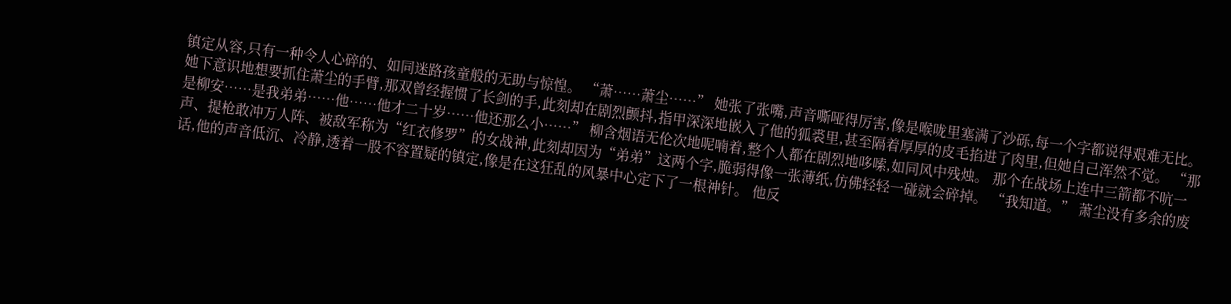镇定从容,只有一种令人心碎的、如同迷路孩童般的无助与惊惶。 “萧……萧尘……” 她张了张嘴,声音嘶哑得厉害,像是喉咙里塞满了沙砾,每一个字都说得艰难无比。 她下意识地想要抓住萧尘的手臂,那双曾经握惯了长剑的手,此刻却在剧烈颤抖,指甲深深地嵌入了他的狐裘里,甚至隔着厚厚的皮毛掐进了肉里,但她自己浑然不觉。 “那是柳安……是我弟弟……他……他才二十岁……他还那么小……” 柳含烟语无伦次地呢喃着,整个人都在剧烈地哆嗦,如同风中残烛。 那个在战场上连中三箭都不吭一声、提枪敢冲万人阵、被敌军称为“红衣修罗”的女战神,此刻却因为“弟弟”这两个字,脆弱得像一张薄纸,仿佛轻轻一碰就会碎掉。 “我知道。” 萧尘没有多余的废话,他的声音低沉、冷静,透着一股不容置疑的镇定,像是在这狂乱的风暴中心定下了一根神针。 他反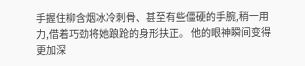手握住柳含烟冰冷刺骨、甚至有些僵硬的手腕,稍一用力,借着巧劲将她踉跄的身形扶正。 他的眼神瞬间变得更加深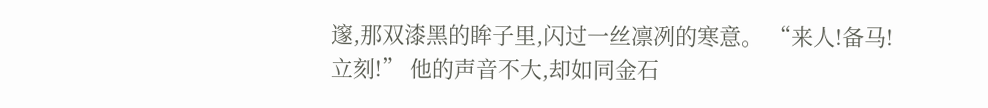邃,那双漆黑的眸子里,闪过一丝凛冽的寒意。 “来人!备马!立刻!” 他的声音不大,却如同金石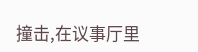撞击,在议事厅里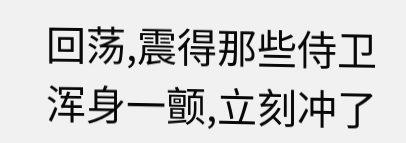回荡,震得那些侍卫浑身一颤,立刻冲了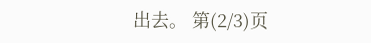出去。 第(2/3)页